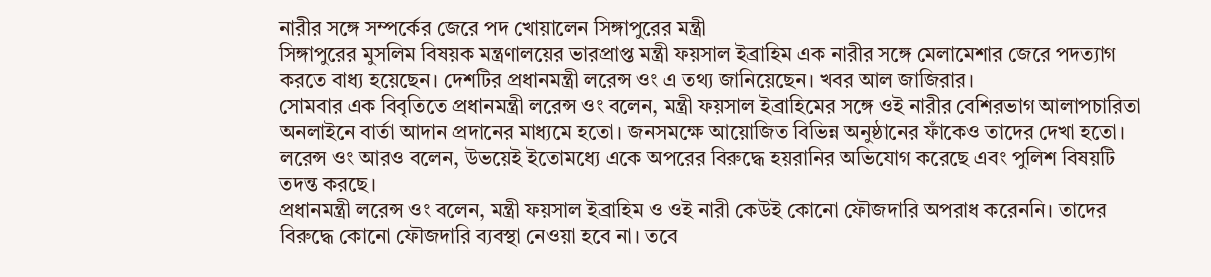নারীর সঙ্গে সম্পর্কের জেরে পদ খোয়ালেন সিঙ্গাপুরের মন্ত্রী
সিঙ্গাপুরের মুসলিম বিষয়ক মন্ত্রণালয়ের ভারপ্রাপ্ত মন্ত্রী ফয়সাল ইব্রাহিম এক নারীর সঙ্গে মেলামেশার জেরে পদত্যাগ করতে বাধ্য হয়েছেন। দেশটির প্রধানমন্ত্রী লরেন্স ওং এ তথ্য জানিয়েছেন। খবর আল জাজিরার।
সোমবার এক বিবৃতিতে প্রধানমন্ত্রী লরেন্স ওং বলেন, মন্ত্রী ফয়সাল ইব্রাহিমের সঙ্গে ওই নারীর বেশিরভাগ আলাপচারিতা অনলাইনে বার্তা আদান প্রদানের মাধ্যমে হতো। জনসমক্ষে আয়োজিত বিভিন্ন অনুষ্ঠানের ফাঁকেও তাদের দেখা হতো।
লরেন্স ওং আরও বলেন, উভয়েই ইতোমধ্যে একে অপরের বিরুদ্ধে হয়রানির অভিযোগ করেছে এবং পুলিশ বিষয়টি তদন্ত করছে।
প্রধানমন্ত্রী লরেন্স ওং বলেন, মন্ত্রী ফয়সাল ইব্রাহিম ও ওই নারী কেউই কোনো ফৌজদারি অপরাধ করেননি। তাদের বিরুদ্ধে কোনো ফৌজদারি ব্যবস্থা নেওয়া হবে না। তবে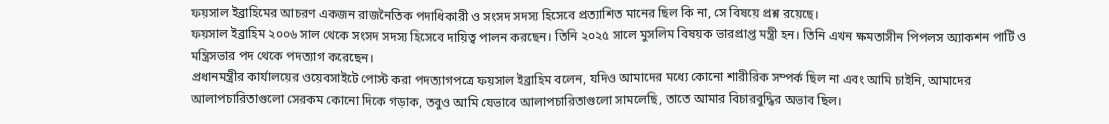ফয়সাল ইব্রাহিমের আচরণ একজন রাজনৈতিক পদাধিকারী ও সংসদ সদস্য হিসেবে প্রত্যাশিত মানের ছিল কি না, সে বিষয়ে প্রশ্ন রয়েছে।
ফয়সাল ইব্রাহিম ২০০৬ সাল থেকে সংসদ সদস্য হিসেবে দায়িত্ব পালন করছেন। তিনি ২০২৫ সালে মুসলিম বিষয়ক ভারপ্রাপ্ত মন্ত্রী হন। তিনি এখন ক্ষমতাসীন পিপলস অ্যাকশন পার্টি ও মন্ত্রিসভার পদ থেকে পদত্যাগ করেছেন।
প্রধানমন্ত্রীর কার্যালয়ের ওয়েবসাইটে পোস্ট করা পদত্যাগপত্রে ফয়সাল ইব্রাহিম বলেন, যদিও আমাদের মধ্যে কোনো শারীরিক সম্পর্ক ছিল না এবং আমি চাইনি, আমাদের আলাপচারিতাগুলো সেরকম কোনো দিকে গড়াক, তবুও আমি যেভাবে আলাপচারিতাগুলো সামলেছি, তাতে আমার বিচারবুদ্ধির অভাব ছিল।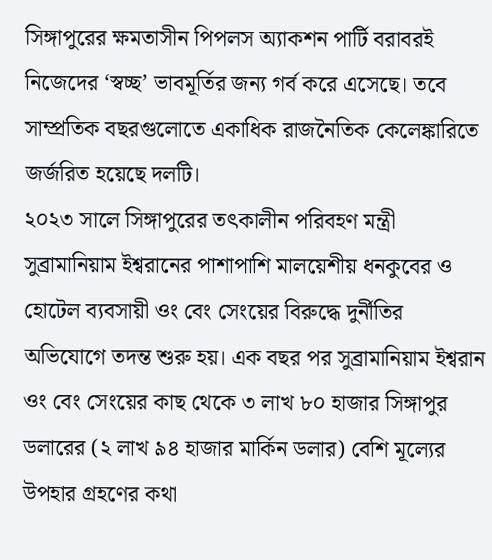সিঙ্গাপুরের ক্ষমতাসীন পিপলস অ্যাকশন পার্টি বরাবরই নিজেদের ‘স্বচ্ছ’ ভাবমূর্তির জন্য গর্ব করে এসেছে। তবে সাম্প্রতিক বছরগুলোতে একাধিক রাজনৈতিক কেলেঙ্কারিতে জর্জরিত হয়েছে দলটি।
২০২৩ সালে সিঙ্গাপুরের তৎকালীন পরিবহণ মন্ত্রী সুব্রামানিয়াম ইশ্বরানের পাশাপাশি মালয়েশীয় ধনকুবের ও হোটেল ব্যবসায়ী ওং বেং সেংয়ের বিরুদ্ধে দুর্নীতির অভিযোগে তদন্ত শুরু হয়। এক বছর পর সুব্রামানিয়াম ইশ্বরান ওং বেং সেংয়ের কাছ থেকে ৩ লাখ ৮০ হাজার সিঙ্গাপুর ডলারের (২ লাখ ৯৪ হাজার মার্কিন ডলার) বেশি মূল্যের উপহার গ্রহণের কথা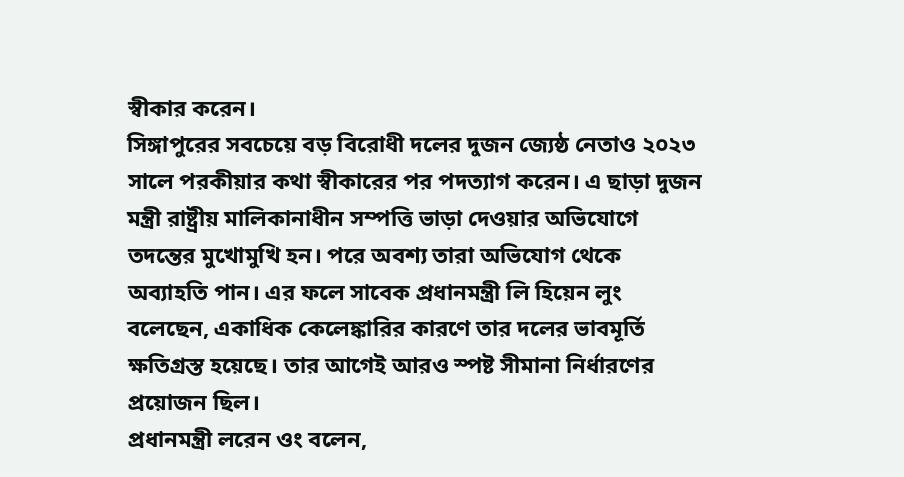স্বীকার করেন।
সিঙ্গাপুরের সবচেয়ে বড় বিরোধী দলের দুজন জ্যেষ্ঠ নেতাও ২০২৩ সালে পরকীয়ার কথা স্বীকারের পর পদত্যাগ করেন। এ ছাড়া দুজন মন্ত্রী রাষ্ট্রীয় মালিকানাধীন সম্পত্তি ভাড়া দেওয়ার অভিযোগে তদন্তের মুখোমুখি হন। পরে অবশ্য তারা অভিযোগ থেকে অব্যাহতি পান। এর ফলে সাবেক প্রধানমন্ত্রী লি হিয়েন লুং বলেছেন, একাধিক কেলেঙ্কারির কারণে তার দলের ভাবমূর্তি ক্ষতিগ্রস্ত হয়েছে। তার আগেই আরও স্পষ্ট সীমানা নির্ধারণের প্রয়োজন ছিল।
প্রধানমন্ত্রী লরেন ওং বলেন,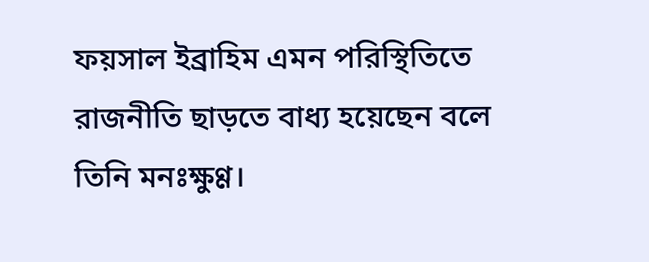ফয়সাল ইব্রাহিম এমন পরিস্থিতিতে রাজনীতি ছাড়তে বাধ্য হয়েছেন বলে তিনি মনঃক্ষুণ্ণ।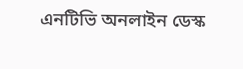এনটিভি অনলাইন ডেস্ক